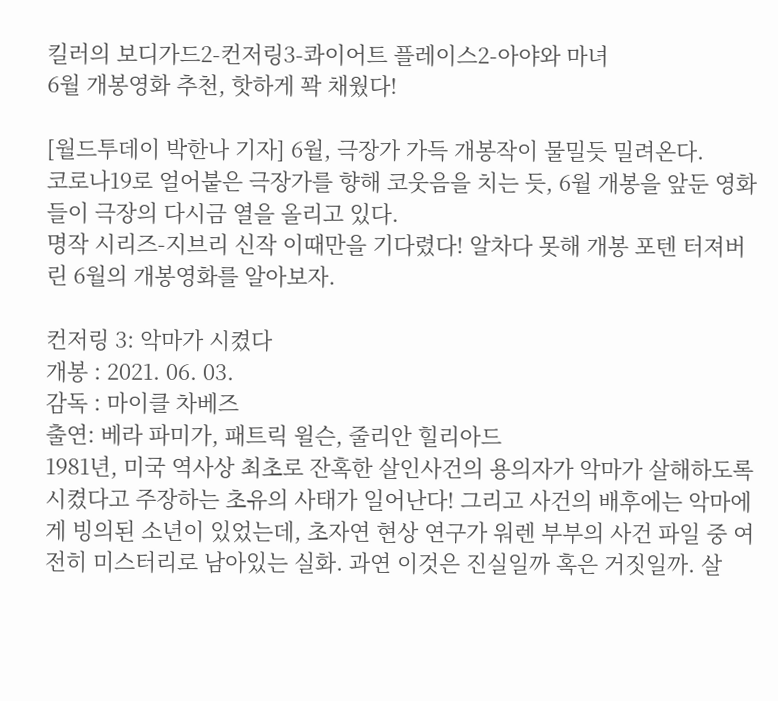킬러의 보디가드2-컨저링3-콰이어트 플레이스2-아야와 마녀
6월 개봉영화 추천, 핫하게 꽉 채웠다!

[월드투데이 박한나 기자] 6월, 극장가 가득 개봉작이 물밀듯 밀려온다.
코로나19로 얼어붙은 극장가를 향해 코웃음을 치는 듯, 6월 개봉을 앞둔 영화들이 극장의 다시금 열을 올리고 있다.
명작 시리즈-지브리 신작 이때만을 기다렸다! 알차다 못해 개봉 포텐 터져버린 6월의 개봉영화를 알아보자.

컨저링 3: 악마가 시켰다
개봉 : 2021. 06. 03.
감독 : 마이클 차베즈
출연: 베라 파미가, 패트릭 윌슨, 줄리안 힐리아드
1981년, 미국 역사상 최초로 잔혹한 살인사건의 용의자가 악마가 살해하도록 시켰다고 주장하는 초유의 사태가 일어난다! 그리고 사건의 배후에는 악마에게 빙의된 소년이 있었는데, 초자연 현상 연구가 워렌 부부의 사건 파일 중 여전히 미스터리로 남아있는 실화. 과연 이것은 진실일까 혹은 거짓일까. 살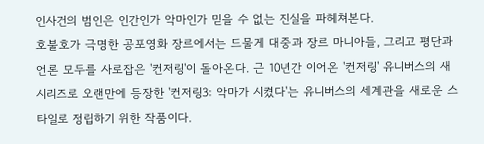인사건의 범인은 인간인가 악마인가 믿을 수 없는 진실을 파헤쳐본다.
호불호가 극명한 공포영화 장르에서는 드물게 대중과 장르 마니아들, 그리고 평단과 언론 모두를 사로잡은 '컨저링'이 돌아온다. 근 10년간 이어온 '컨저링' 유니버스의 새 시리즈로 오랜만에 등장한 '컨저링3: 악마가 시켰다'는 유니버스의 세계관을 새로운 스타일로 정립하기 위한 작품이다.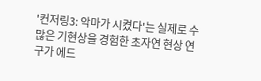'컨저링3: 악마가 시켰다'는 실제로 수많은 기현상을 경험한 초자연 현상 연구가 에드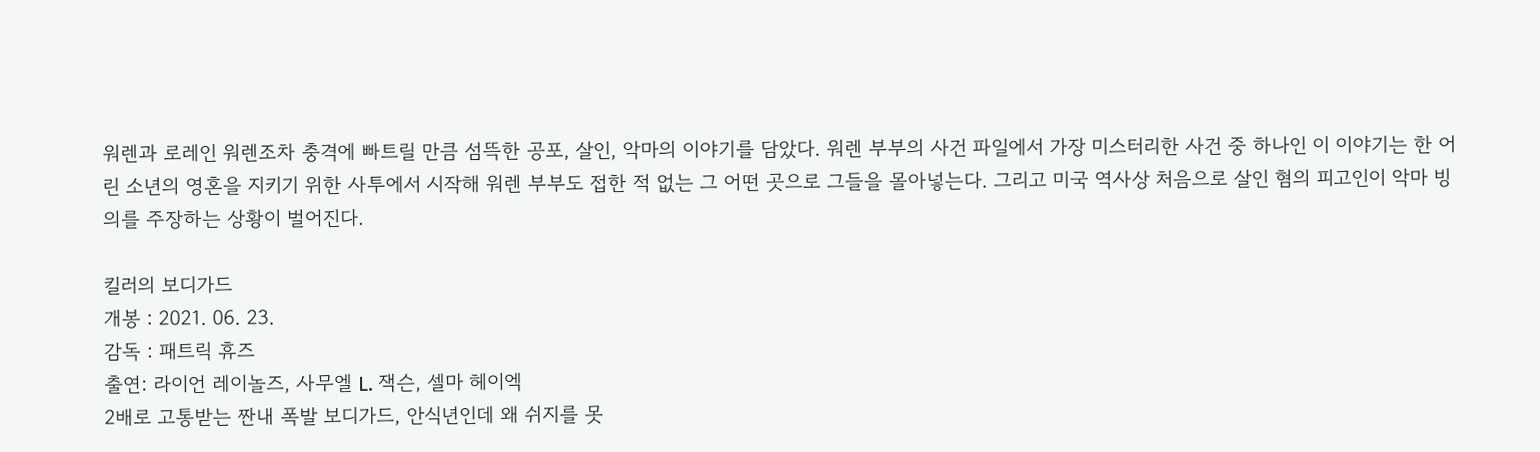워렌과 로레인 워렌조차 충격에 빠트릴 만큼 섬뜩한 공포, 살인, 악마의 이야기를 담았다. 워렌 부부의 사건 파일에서 가장 미스터리한 사건 중 하나인 이 이야기는 한 어린 소년의 영혼을 지키기 위한 사투에서 시작해 워렌 부부도 접한 적 없는 그 어떤 곳으로 그들을 몰아넣는다. 그리고 미국 역사상 처음으로 살인 혐의 피고인이 악마 빙의를 주장하는 상황이 벌어진다.

킬러의 보디가드
개봉 : 2021. 06. 23.
감독 : 패트릭 휴즈
출연: 라이언 레이놀즈, 사무엘 L. 잭슨, 셀마 헤이엑
2배로 고통받는 짠내 폭발 보디가드, 안식년인데 왜 쉬지를 못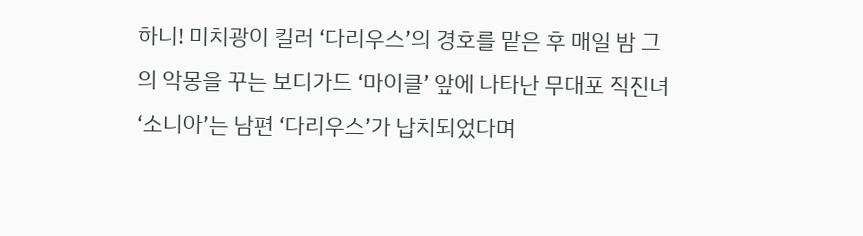하니! 미치광이 킬러 ‘다리우스’의 경호를 맡은 후 매일 밤 그의 악몽을 꾸는 보디가드 ‘마이클’ 앞에 나타난 무대포 직진녀 ‘소니아’는 남편 ‘다리우스’가 납치되었다며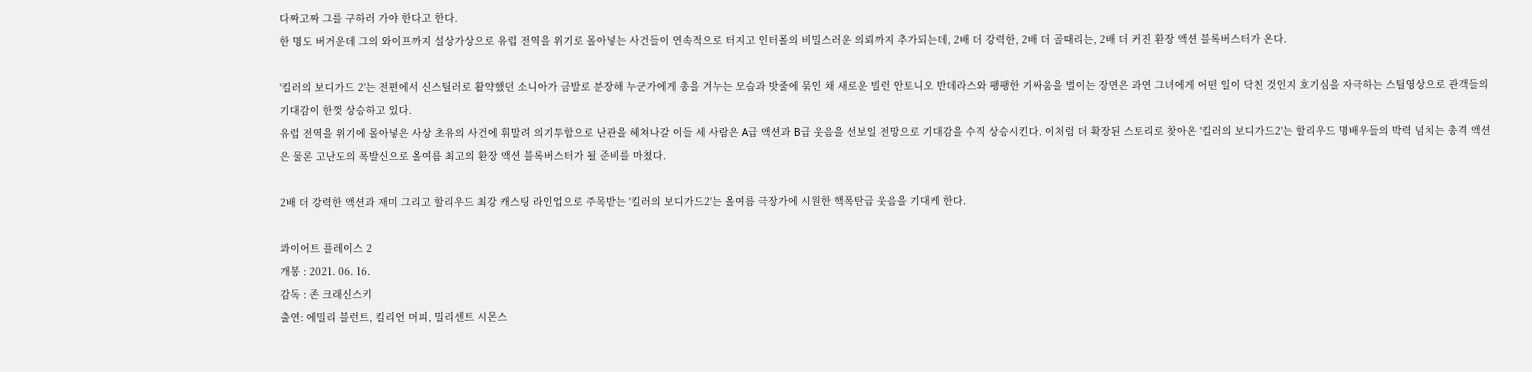다짜고짜 그를 구하러 가야 한다고 한다.
한 명도 버거운데 그의 와이프까지 설상가상으로 유럽 전역을 위기로 몰아넣는 사건들이 연속적으로 터지고 인터폴의 비밀스러운 의뢰까지 추가되는데, 2배 더 강력한, 2배 더 골때리는, 2배 더 커진 환장 액션 블록버스터가 온다.

'킬러의 보디가드 2'는 전편에서 신스틸러로 활약했던 소니아가 금발로 분장해 누군가에게 총을 겨누는 모습과 밧줄에 묶인 채 새로운 빌런 안토니오 반데라스와 팽팽한 기싸움을 벌이는 장면은 과연 그녀에게 어떤 일이 닥친 것인지 호기심을 자극하는 스틸영상으로 관객들의 기대감이 한껏 상승하고 있다.
유럽 전역을 위기에 몰아넣은 사상 초유의 사건에 휘말려 의기투합으로 난관을 헤쳐나갈 이들 세 사람은 A급 액션과 B급 웃음을 선보일 전망으로 기대감을 수직 상승시킨다. 이처럼 더 확장된 스토리로 찾아온 '킬러의 보디가드2'는 할리우드 명배우들의 박력 넘치는 총격 액션은 물론 고난도의 폭발신으로 올여름 최고의 환장 액션 블록버스터가 될 준비를 마쳤다.

2배 더 강력한 액션과 재미 그리고 할리우드 최강 캐스팅 라인업으로 주목받는 '킬러의 보디가드2'는 올여름 극장가에 시원한 핵폭탄급 웃음을 기대케 한다.

콰이어트 플레이스 2
개봉 : 2021. 06. 16.
감독 : 존 크래신스키
출연: 에밀리 블런트, 킬리언 머피, 밀리센트 시몬스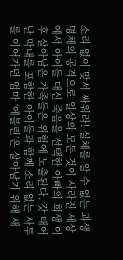소리 없이 맞서 싸워라! 실체를 알 수 없는 괴생명체의 공격으로 일상의 모든 것이 사라진 세상에서 아이들 대신 죽음을 선택한 아빠의 희생 이후 살아남은 가족들은 위험에 노출된다. 갓 태어난 막내를 포함한 아이들과 함께 소리 없는 사투를 이어가던 엄마 ‘에블린’은 살아남기 위해 새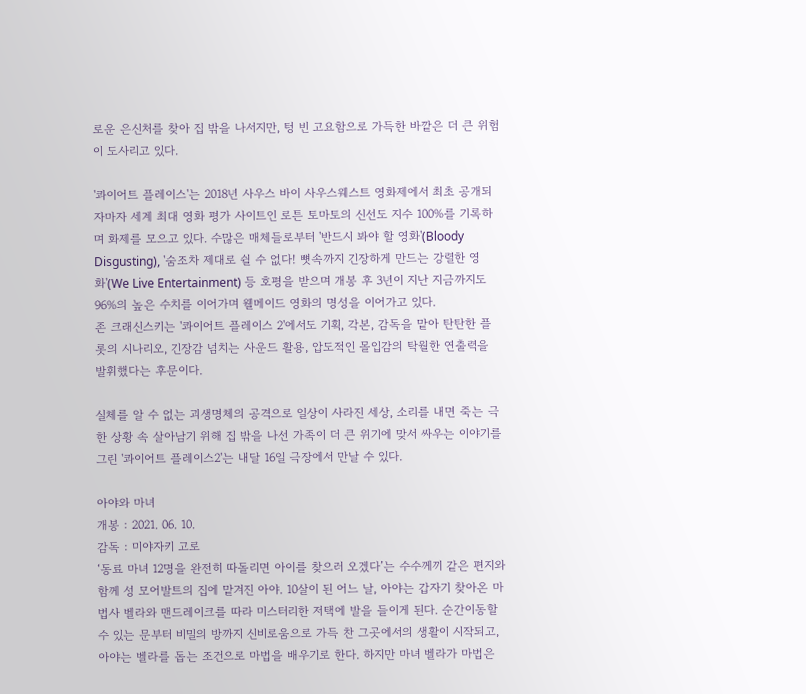로운 은신처를 찾아 집 밖을 나서지만, 텅 빈 고요함으로 가득한 바깥은 더 큰 위험이 도사리고 있다.

'콰이어트 플레이스'는 2018년 사우스 바이 사우스웨스트 영화제에서 최초 공개되자마자 세계 최대 영화 평가 사이트인 로튼 토마토의 신선도 지수 100%를 기록하며 화제를 모으고 있다. 수많은 매체들로부터 '반드시 봐야 할 영화'(Bloody Disgusting), '숨조차 제대로 쉴 수 없다! 뼛속까지 긴장하게 만드는 강렬한 영화'(We Live Entertainment) 등 호평을 받으며 개봉 후 3년이 지난 지금까지도 96%의 높은 수치를 이어가며 웰메이드 영화의 명성을 이어가고 있다.
존 크래신스키는 '콰이어트 플레이스 2'에서도 기획, 각본, 감독을 맡아 탄탄한 플롯의 시나리오, 긴장감 넘치는 사운드 활용, 압도적인 몰입감의 탁월한 연출력을 발휘했다는 후문이다.

실체를 알 수 없는 괴생명체의 공격으로 일상이 사라진 세상, 소리를 내면 죽는 극한 상황 속 살아남기 위해 집 밖을 나선 가족이 더 큰 위기에 맞서 싸우는 이야기를 그린 '콰이어트 플레이스2'는 내달 16일 극장에서 만날 수 있다.

아야와 마녀
개봉 : 2021. 06. 10.
감독 : 미야자키 고로
‘동료 마녀 12명을 완전히 따돌리면 아이를 찾으러 오겠다’는 수수께끼 같은 편지와 함께 성 모어발트의 집에 맡겨진 아야. 10살이 된 어느 날, 아야는 갑자기 찾아온 마법사 벨라와 맨드레이크를 따라 미스터리한 저택에 발을 들이게 된다. 순간이동할 수 있는 문부터 비밀의 방까지 신비로움으로 가득 찬 그곳에서의 생활이 시작되고, 아야는 벨라를 돕는 조건으로 마법을 배우기로 한다. 하지만 마녀 벨라가 마법은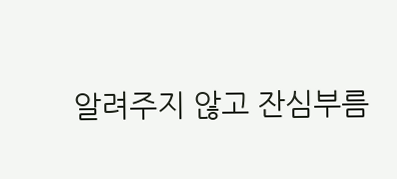알려주지 않고 잔심부름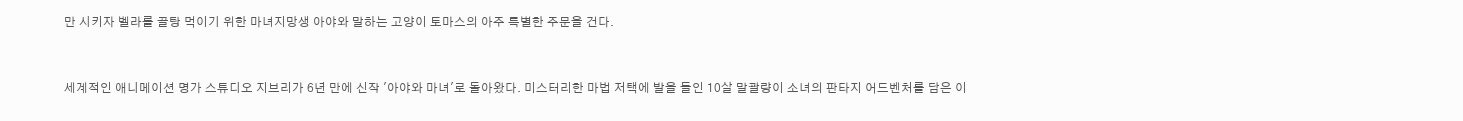만 시키자 벨라를 골탕 먹이기 위한 마녀지망생 아야와 말하는 고양이 토마스의 아주 특별한 주문을 건다.


세계적인 애니메이션 명가 스튜디오 지브리가 6년 만에 신작 '아야와 마녀'로 돌아왔다. 미스터리한 마법 저택에 발을 들인 10살 말괄량이 소녀의 판타지 어드벤처를 담은 이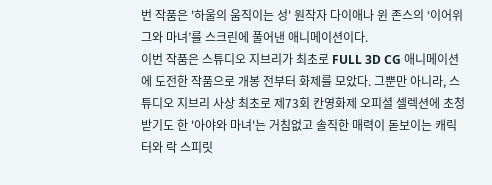번 작품은 '하울의 움직이는 성' 원작자 다이애나 윈 존스의 ‘이어위그와 마녀’를 스크린에 풀어낸 애니메이션이다.
이번 작품은 스튜디오 지브리가 최초로 FULL 3D CG 애니메이션에 도전한 작품으로 개봉 전부터 화제를 모았다. 그뿐만 아니라, 스튜디오 지브리 사상 최초로 제73회 칸영화제 오피셜 셀렉션에 초청받기도 한 '아야와 마녀'는 거침없고 솔직한 매력이 돋보이는 캐릭터와 락 스피릿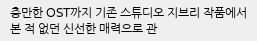충만한 OST까지 기존 스튜디오 지브리 작품에서 본 적 없던 신선한 매력으로 관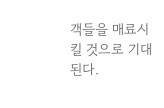객들을 매료시킬 것으로 기대된다.